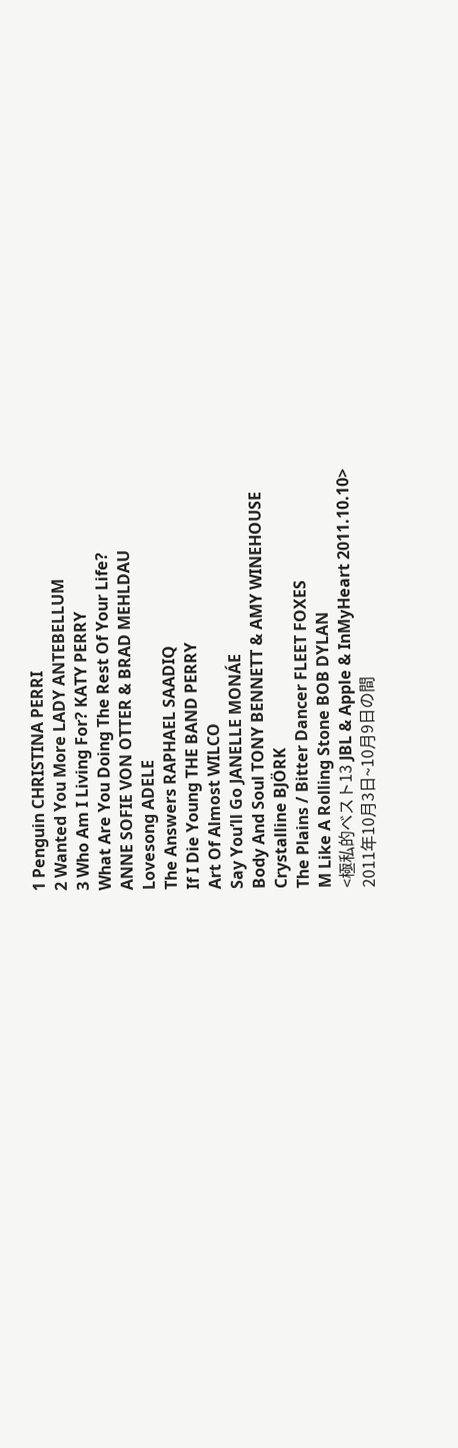1 Penguin CHRISTINA PERRI
2 Wanted You More LADY ANTEBELLUM
3 Who Am I Living For? KATY PERRY
What Are You Doing The Rest Of Your Life?
ANNE SOFIE VON OTTER & BRAD MEHLDAU
Lovesong ADELE
The Answers RAPHAEL SAADIQ
If I Die Young THE BAND PERRY
Art Of Almost WILCO
Say You’ll Go JANELLE MONÁE
Body And Soul TONY BENNETT & AMY WINEHOUSE
Crystalline BJÖRK
The Plains / Bitter Dancer FLEET FOXES
M Like A Rolling Stone BOB DYLAN
<極私的ベスト13 JBL & Apple & InMyHeart 2011.10.10>
2011年10月3日~10月9日の間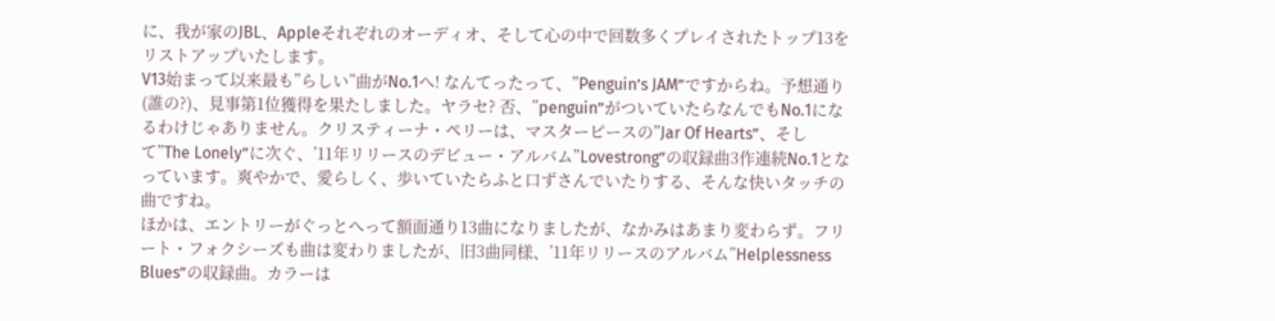に、我が家のJBL、Appleそれぞれのオーディオ、そして心の中で回数多くプレイされたトップ13をリストアップいたします。
V13始まって以来最も”らしい”曲がNo.1へ! なんてったって、”Penguin’s JAM”ですからね。予想通り(誰の?)、見事第1位獲得を果たしました。ヤラセ? 否、”penguin”がついていたらなんでもNo.1になるわけじゃありません。クリスティーナ・ペリーは、マスターピースの”Jar Of Hearts”、そして”The Lonely”に次ぐ、’11年リリースのデビュー・アルバム”Lovestrong”の収録曲3作連続No.1となっています。爽やかで、愛らしく、歩いていたらふと口ずさんでいたりする、そんな快いタッチの曲ですね。
ほかは、エントリーがぐっとへって額面通り13曲になりましたが、なかみはあまり変わらず。フリート・フォクシーズも曲は変わりましたが、旧3曲同様、’11年リリースのアルバム”Helplessness Blues”の収録曲。カラーは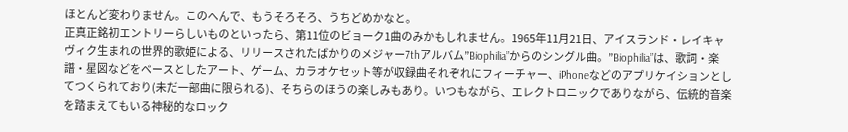ほとんど変わりません。このへんで、もうそろそろ、うちどめかなと。
正真正銘初エントリーらしいものといったら、第11位のビョーク1曲のみかもしれません。1965年11月21日、アイスランド・レイキャヴィク生まれの世界的歌姫による、リリースされたばかりのメジャー7thアルバム”Biophilia”からのシングル曲。”Biophilia”は、歌詞・楽譜・星図などをベースとしたアート、ゲーム、カラオケセット等が収録曲それぞれにフィーチャー、iPhoneなどのアプリケイションとしてつくられており(未だ一部曲に限られる)、そちらのほうの楽しみもあり。いつもながら、エレクトロニックでありながら、伝統的音楽を踏まえてもいる神秘的なロック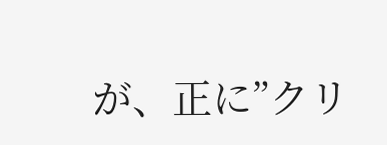が、正に”クリ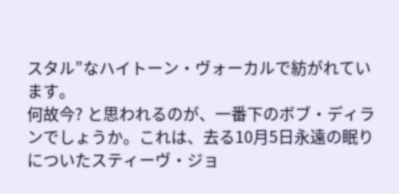スタル”なハイトーン・ヴォーカルで紡がれています。
何故今? と思われるのが、一番下のボブ・ディランでしょうか。これは、去る10月5日永遠の眠りについたスティーヴ・ジョ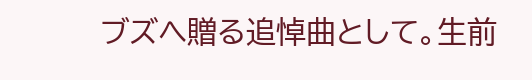ブズへ贈る追悼曲として。生前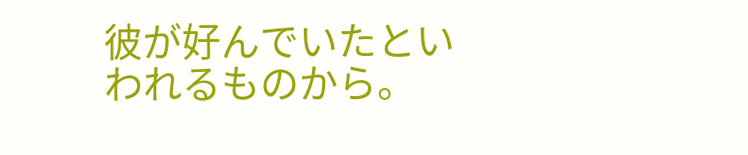彼が好んでいたといわれるものから。